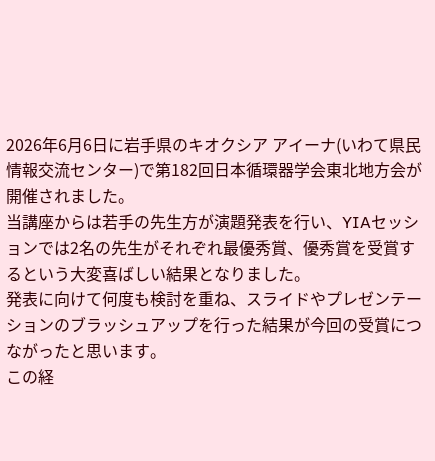2026年6月6日に岩手県のキオクシア アイーナ(いわて県民情報交流センター)で第182回日本循環器学会東北地方会が開催されました。
当講座からは若手の先生方が演題発表を行い、YIAセッションでは2名の先生がそれぞれ最優秀賞、優秀賞を受賞するという大変喜ばしい結果となりました。
発表に向けて何度も検討を重ね、スライドやプレゼンテーションのブラッシュアップを行った結果が今回の受賞につながったと思います。
この経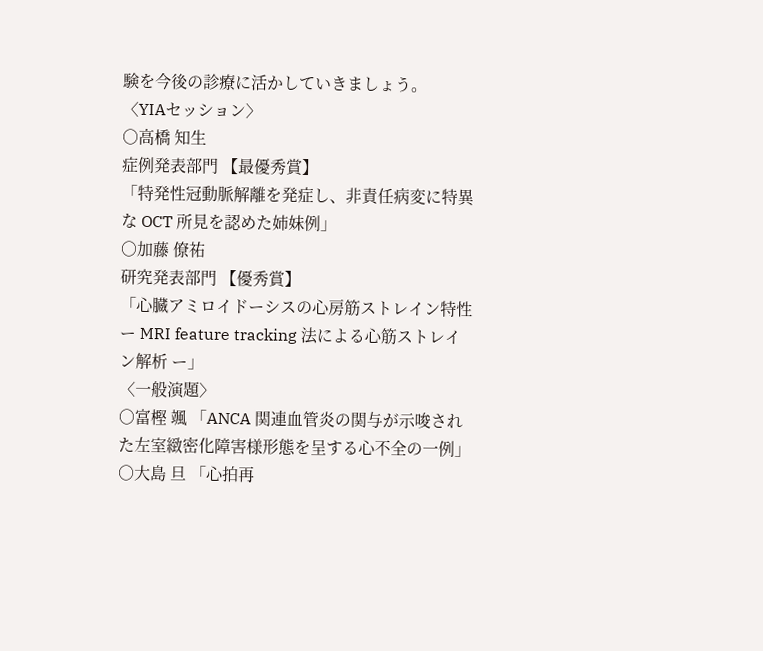験を今後の診療に活かしていきましょう。
〈YIAセッション〉
○高橋 知生
症例発表部門 【最優秀賞】
「特発性冠動脈解離を発症し、非責任病変に特異な OCT 所見を認めた姉妹例」
○加藤 僚祐
研究発表部門 【優秀賞】
「心臓アミロイドーシスの心房筋ストレイン特性 ー MRI feature tracking 法による心筋ストレイン解析 ー」
〈一般演題〉
○富樫 颯 「ANCA 関連血管炎の関与が示唆された左室緻密化障害様形態を呈する心不全の一例」
○大島 旦 「心拍再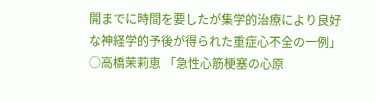開までに時間を要したが集学的治療により良好な神経学的予後が得られた重症心不全の一例」
○高橋茉莉恵 「急性心筋梗塞の心原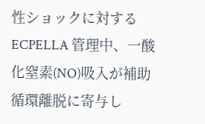性ショックに対する ECPELLA 管理中、一酸化窒素(NO)吸入が補助循環離脱に寄与し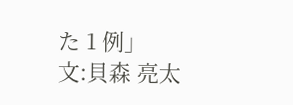た 1 例」
文:貝森 亮太